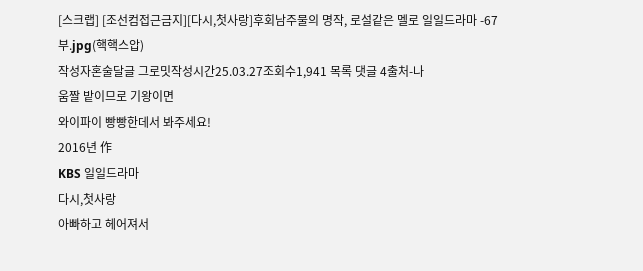[스크랩] [조선컴접근금지][다시,첫사랑]후회남주물의 명작, 로설같은 멜로 일일드라마 -67부.jpg(핵핵스압)
작성자혼술달글 그로밋작성시간25.03.27조회수1,941 목록 댓글 4출처-나
움짤 밭이므로 기왕이면
와이파이 빵빵한데서 봐주세요!
2016년 作
KBS 일일드라마
다시,첫사랑
아빠하고 헤어져서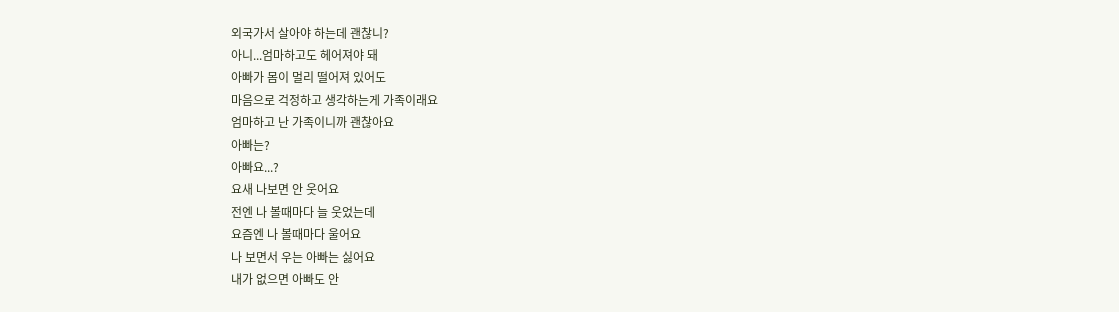외국가서 살아야 하는데 괜찮니?
아니...엄마하고도 헤어져야 돼
아빠가 몸이 멀리 떨어져 있어도
마음으로 걱정하고 생각하는게 가족이래요
엄마하고 난 가족이니까 괜찮아요
아빠는?
아빠요...?
요새 나보면 안 웃어요
전엔 나 볼때마다 늘 웃었는데
요즘엔 나 볼때마다 울어요
나 보면서 우는 아빠는 싫어요
내가 없으면 아빠도 안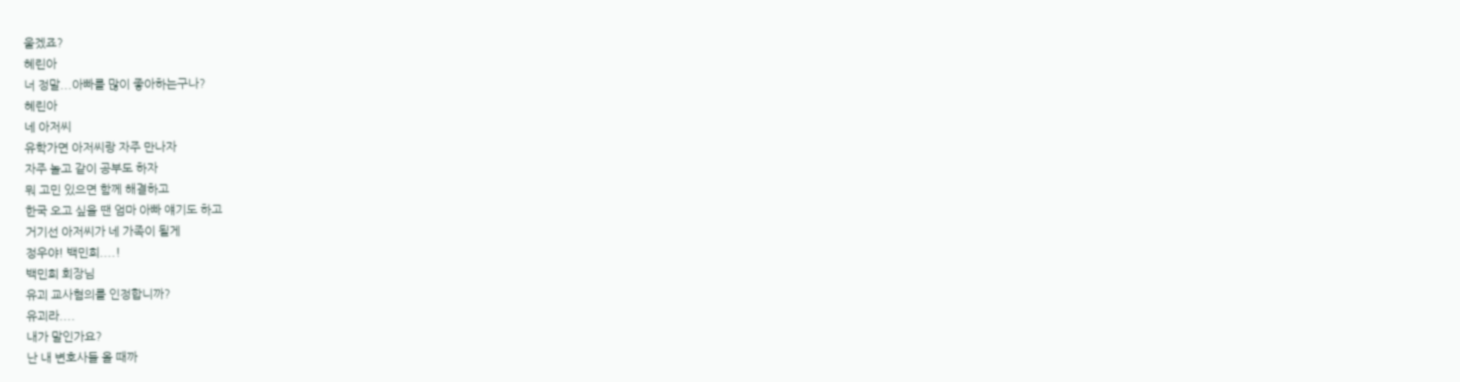울겠죠?
혜린아
너 정말...아빠를 많이 좋아하는구나?
혜린아
네 아저씨
유학가면 아저씨랑 자주 만나자
자주 놀고 같이 공부도 하자
뭐 고민 있으면 함께 해결하고
한국 오고 싶을 땐 엄마 아빠 얘기도 하고
거기선 아저씨가 네 가족이 될게
정우야! 백민희....!
백민희 회장님
유괴 교사혐의를 인정합니까?
유괴라....
내가 말인가요?
난 내 변호사들 올 때까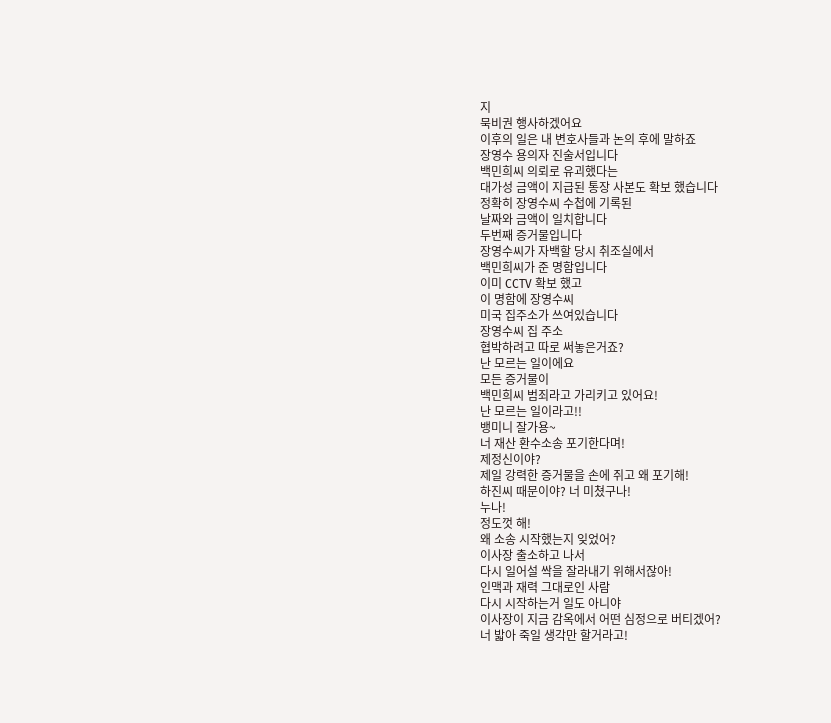지
묵비권 행사하겠어요
이후의 일은 내 변호사들과 논의 후에 말하죠
장영수 용의자 진술서입니다
백민희씨 의뢰로 유괴했다는
대가성 금액이 지급된 통장 사본도 확보 했습니다
정확히 장영수씨 수첩에 기록된
날짜와 금액이 일치합니다
두번째 증거물입니다
장영수씨가 자백할 당시 취조실에서
백민희씨가 준 명함입니다
이미 CCTV 확보 했고
이 명함에 장영수씨
미국 집주소가 쓰여있습니다
장영수씨 집 주소
협박하려고 따로 써놓은거죠?
난 모르는 일이에요
모든 증거물이
백민희씨 범죄라고 가리키고 있어요!
난 모르는 일이라고!!
뱅미니 잘가용~
너 재산 환수소송 포기한다며!
제정신이야?
제일 강력한 증거물을 손에 쥐고 왜 포기해!
하진씨 때문이야? 너 미쳤구나!
누나!
정도껏 해!
왜 소송 시작했는지 잊었어?
이사장 출소하고 나서
다시 일어설 싹을 잘라내기 위해서잖아!
인맥과 재력 그대로인 사람
다시 시작하는거 일도 아니야
이사장이 지금 감옥에서 어떤 심정으로 버티겠어?
너 밟아 죽일 생각만 할거라고!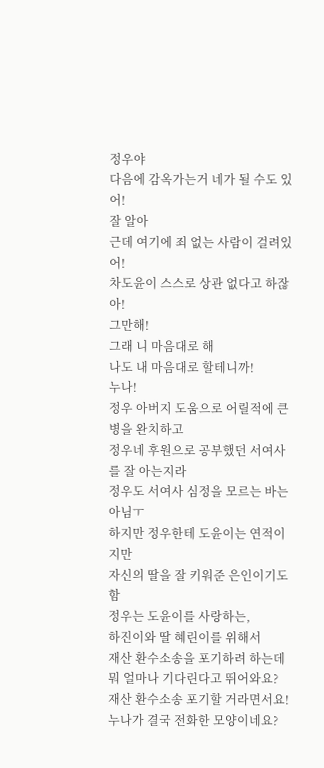정우야
다음에 감옥가는거 네가 될 수도 있어!
잘 알아
근데 여기에 죄 없는 사람이 걸려있어!
차도윤이 스스로 상관 없다고 하잖아!
그만해!
그래 니 마음대로 해
나도 내 마음대로 할테니까!
누나!
정우 아버지 도움으로 어릴적에 큰 병을 완치하고
정우네 후원으로 공부했던 서여사를 잘 아는지라
정우도 서여사 심정을 모르는 바는 아님ㅜ
하지만 정우한테 도윤이는 연적이지만
자신의 딸을 잘 키워준 은인이기도 함
정우는 도윤이를 사랑하는,
하진이와 딸 혜린이를 위해서
재산 환수소송을 포기하려 하는데
뭐 얼마나 기다린다고 뛰어와요?
재산 환수소송 포기할 거라면서요!
누나가 결국 전화한 모양이네요?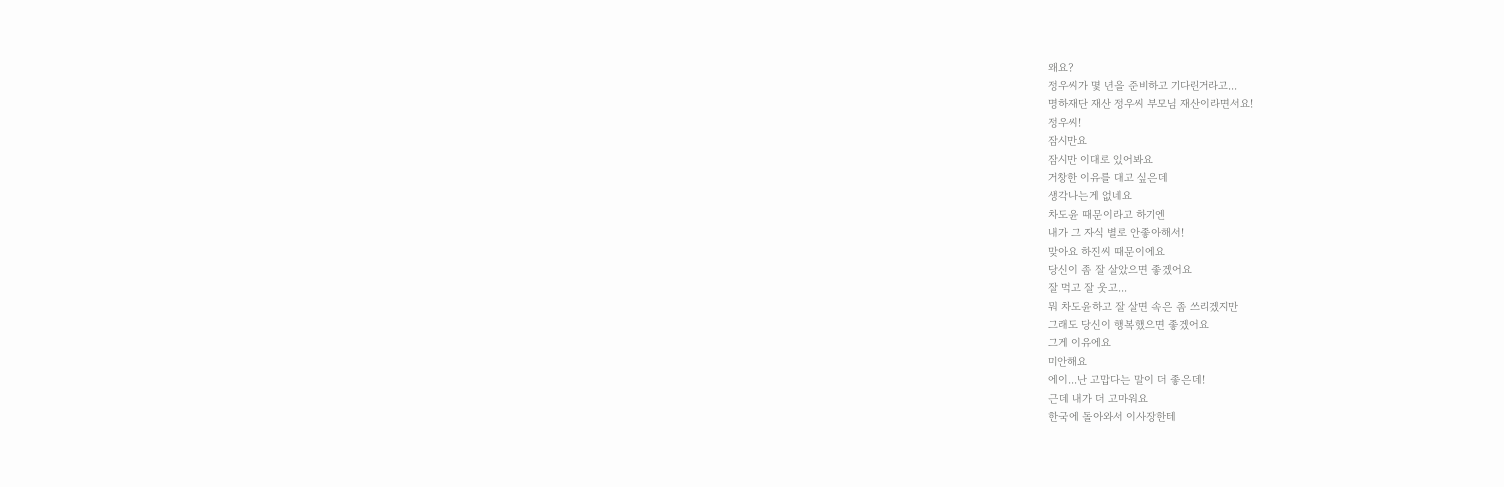왜요?
정우씨가 몇 년을 준비하고 기다린거라고...
명하재단 재산 정우씨 부모님 재산이라면서요!
정우씨!
잠시만요
잠시만 이대로 있어봐요
거창한 이유를 대고 싶은데
생각나는게 없네요
차도윤 때문이라고 하기엔
내가 그 자식 별로 안좋아해서!
맞아요 하진씨 때문이에요
당신이 좀 잘 살았으면 좋겠어요
잘 먹고 잘 웃고...
뭐 차도윤하고 잘 살면 속은 좀 쓰리겠지만
그래도 당신이 행복했으면 좋겠어요
그게 이유에요
미안해요
에이...난 고맙다는 말이 더 좋은데!
근데 내가 더 고마워요
한국에 돌아와서 이사장한테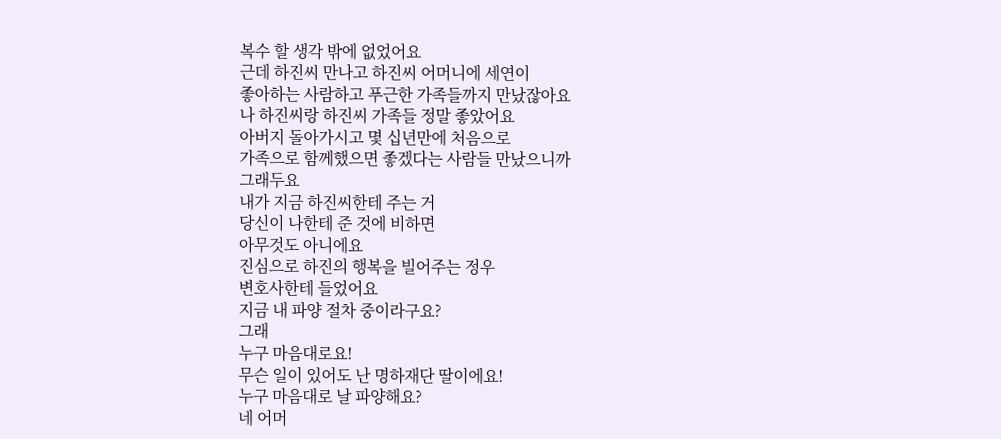복수 할 생각 밖에 없었어요
근데 하진씨 만나고 하진씨 어머니에 세연이
좋아하는 사람하고 푸근한 가족들까지 만났잖아요
나 하진씨랑 하진씨 가족들 정말 좋았어요
아버지 돌아가시고 몇 십년만에 처음으로
가족으로 함께했으면 좋겠다는 사람들 만났으니까
그래두요
내가 지금 하진씨한테 주는 거
당신이 나한테 준 것에 비하면
아무것도 아니에요
진심으로 하진의 행복을 빌어주는 정우
변호사한테 들었어요
지금 내 파양 절차 중이라구요?
그래
누구 마음대로요!
무슨 일이 있어도 난 명하재단 딸이에요!
누구 마음대로 날 파양해요?
네 어머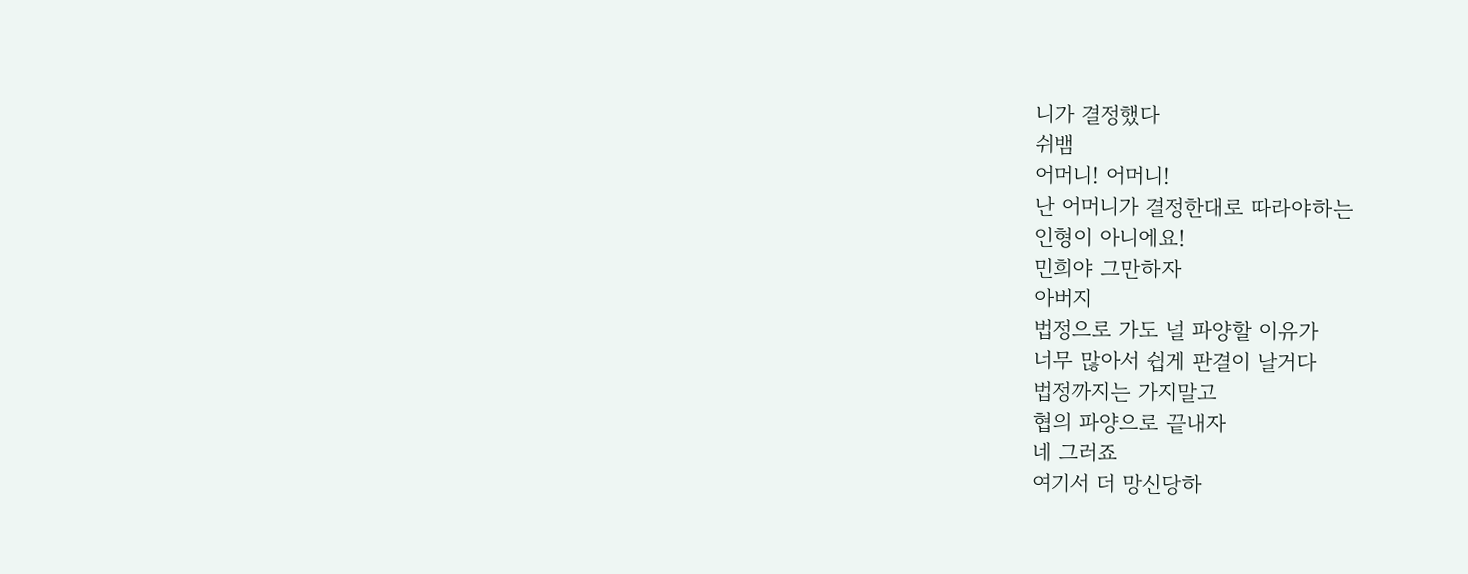니가 결정했다
쉬뱀
어머니! 어머니!
난 어머니가 결정한대로 따라야하는
인형이 아니에요!
민희야 그만하자
아버지
법정으로 가도 널 파양할 이유가
너무 많아서 쉽게 판결이 날거다
법정까지는 가지말고
협의 파양으로 끝내자
네 그러죠
여기서 더 망신당하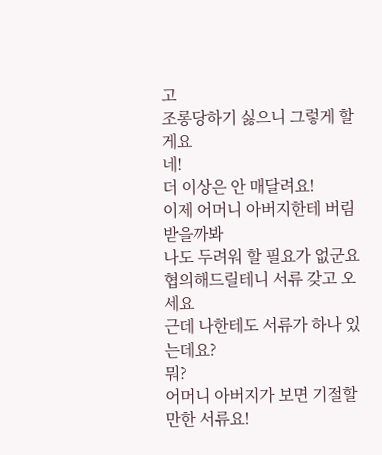고
조롱당하기 싫으니 그렇게 할게요
네!
더 이상은 안 매달려요!
이제 어머니 아버지한테 버림받을까봐
나도 두려워 할 필요가 없군요
협의해드릴테니 서류 갖고 오세요
근데 나한테도 서류가 하나 있는데요?
뭐?
어머니 아버지가 보면 기절할 만한 서류요!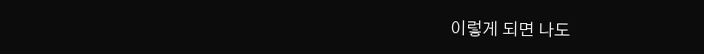이렇게 되면 나도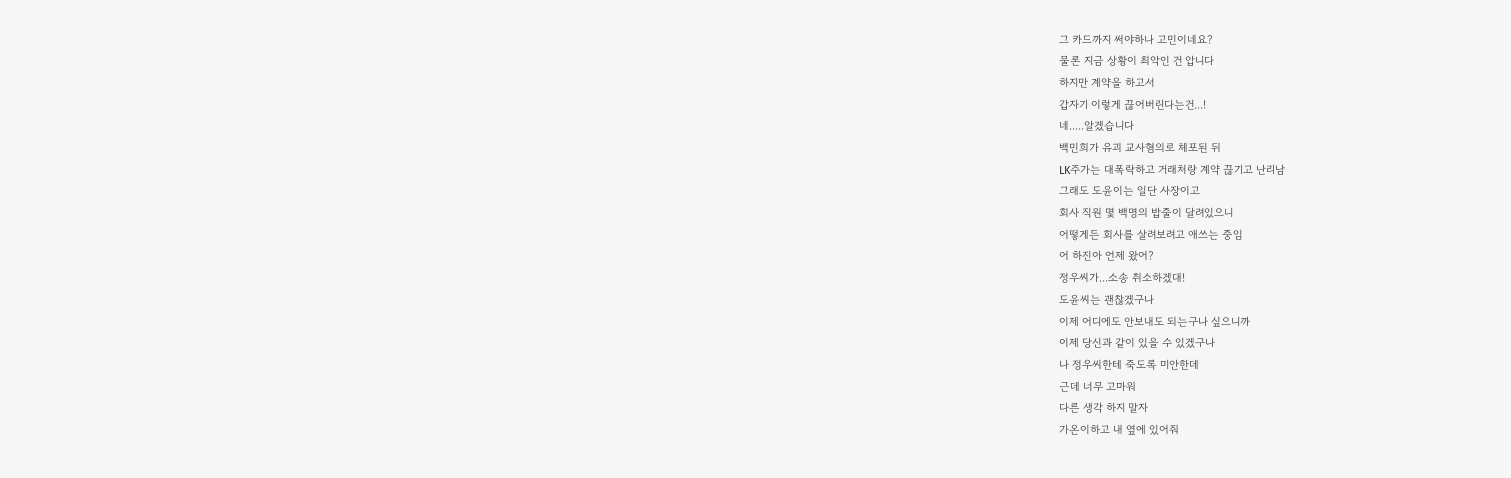그 카드까지 써야하나 고민이네요?
물론 지금 상황이 최악인 건 압니다
하지만 계약을 하고서
갑자기 이렇게 끊어버린다는건...!
네.....알겠습니다
백민희가 유괴 교사혐의로 체포된 뒤
LK주가는 대폭락하고 거래처랑 계약 끊기고 난리남
그래도 도윤이는 일단 사장이고
회사 직원 몇 백명의 밥줄이 달려있으니
어떻게든 회사를 살려보려고 애쓰는 중임
어 하진아 언제 왔어?
정우씨가...소송 취소하겠대!
도윤씨는 괜찮겠구나
이제 어디에도 안보내도 되는구나 싶으니까
이제 당신과 같이 있을 수 있겠구나
나 정우씨한테 죽도록 미안한데
근데 너무 고마워
다른 생각 하지 말자
가온이하고 내 옆에 있어줘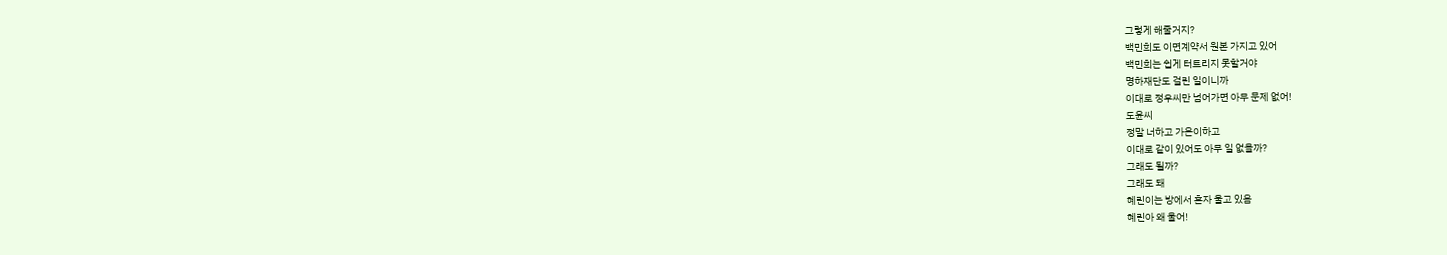그렇게 해줄거지?
백민희도 이면계약서 원본 가지고 있어
백민희는 쉽게 터트리지 못할거야
명하재단도 걸린 일이니까
이대로 정우씨만 넘어가면 아무 문제 없어!
도윤씨
정말 너하고 가온이하고
이대로 같이 있어도 아무 일 없을까?
그래도 될까?
그래도 돼
혜린이는 방에서 혼자 울고 있음
혜린아 왜 울어!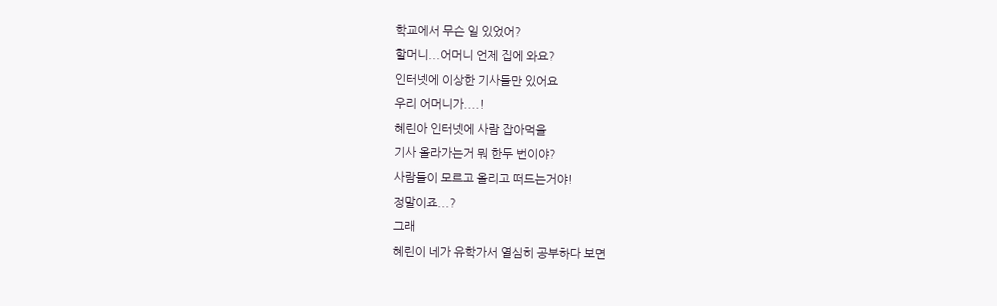학교에서 무슨 일 있었어?
할머니...어머니 언제 집에 와요?
인터넷에 이상한 기사들만 있어요
우리 어머니가....!
혜린아 인터넷에 사람 잡아먹을
기사 올라가는거 뭐 한두 번이야?
사람들이 모르고 올리고 떠드는거야!
정말이죠...?
그래
혜린이 네가 유학가서 열심히 공부하다 보면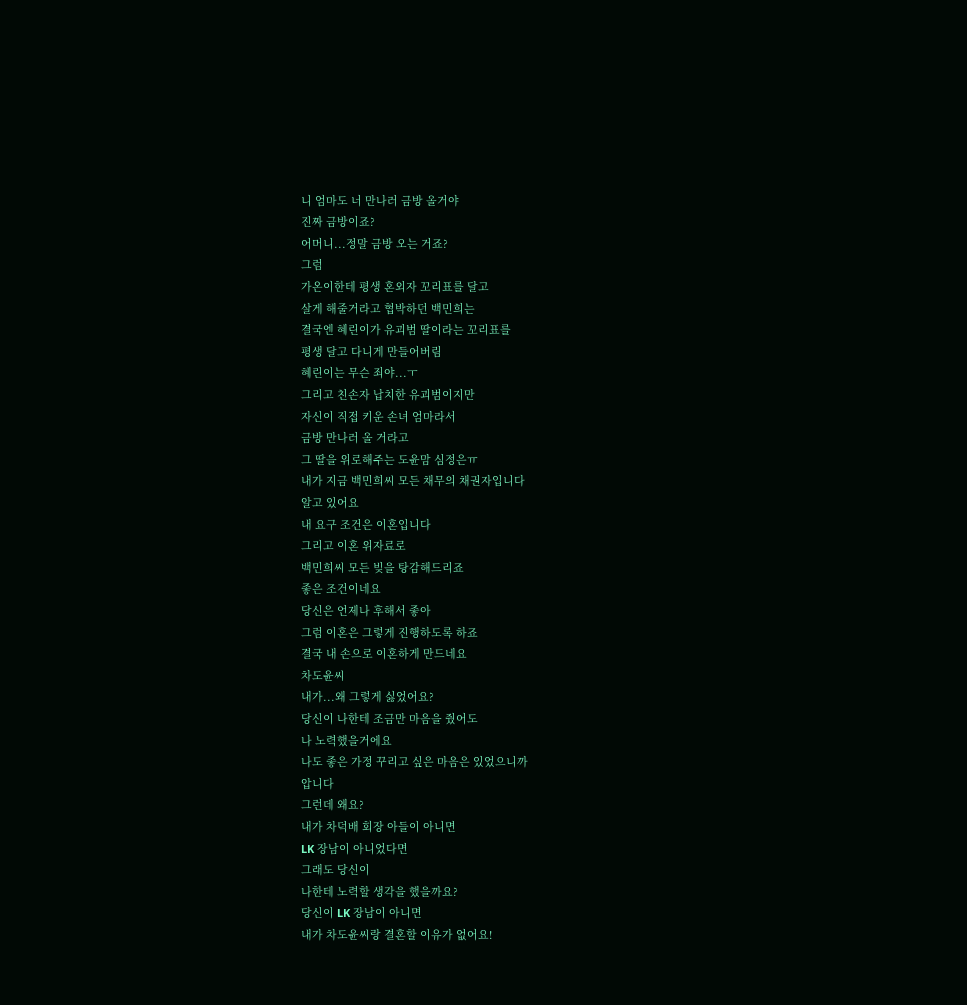니 엄마도 너 만나러 금방 올거야
진짜 금방이죠?
어머니...정말 금방 오는 거죠?
그럼
가온이한테 평생 혼외자 꼬리표를 달고
살게 해줄거라고 협박하던 백민희는
결국엔 혜린이가 유괴범 딸이라는 꼬리표를
평생 달고 다니게 만들어버림
혜린이는 무슨 죄야...ㅜ
그리고 친손자 납치한 유괴범이지만
자신이 직접 키운 손녀 엄마라서
금방 만나러 올 거라고
그 딸을 위로해주는 도윤맘 심정은ㅠ
내가 지금 백민희씨 모든 채무의 채권자입니다
알고 있어요
내 요구 조건은 이혼입니다
그리고 이혼 위자료로
백민희씨 모든 빚을 탕감해드리죠
좋은 조건이네요
당신은 언제나 후해서 좋아
그럼 이혼은 그렇게 진행하도록 하죠
결국 내 손으로 이혼하게 만드네요
차도윤씨
내가...왜 그렇게 싫었어요?
당신이 나한테 조금만 마음을 줬어도
나 노력했을거에요
나도 좋은 가정 꾸리고 싶은 마음은 있었으니까
압니다
그런데 왜요?
내가 차덕배 회장 아들이 아니면
LK 장남이 아니었다면
그래도 당신이
나한테 노력할 생각을 했을까요?
당신이 LK 장남이 아니면
내가 차도윤씨랑 결혼할 이유가 없어요!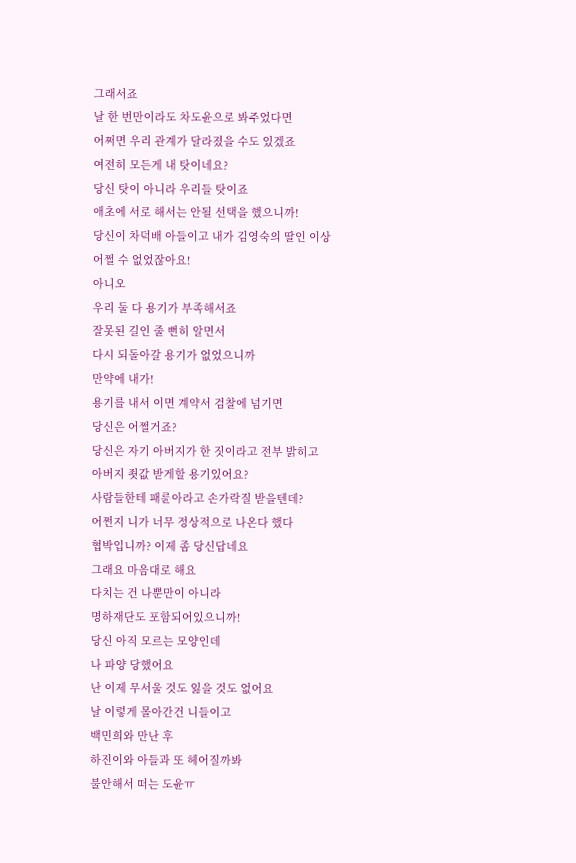그래서죠
날 한 번만이라도 차도윤으로 봐주었다면
어쩌면 우리 관계가 달라졌을 수도 있겠죠
여전히 모든게 내 탓이네요?
당신 탓이 아니라 우리들 탓이죠
애초에 서로 해서는 안될 선택을 했으니까!
당신이 차덕배 아들이고 내가 김영숙의 딸인 이상
어쩔 수 없었잖아요!
아니오
우리 둘 다 용기가 부족해서죠
잘못된 길인 줄 뻔히 알면서
다시 되돌아갈 용기가 없었으니까
만약에 내가!
용기를 내서 이면 계약서 검찰에 넘기면
당신은 어쩔거죠?
당신은 자기 아버지가 한 짓이라고 전부 밝히고
아버지 죗값 받게할 용기있어요?
사람들한테 패륜아라고 손가락질 받을텐데?
어쩐지 니가 너무 정상적으로 나온다 했다
협박입니까? 이제 좀 당신답네요
그래요 마음대로 해요
다치는 건 나뿐만이 아니라
명하재단도 포함되어있으니까!
당신 아직 모르는 모양인데
나 파양 당했어요
난 이제 무서울 것도 잃을 것도 없어요
날 이렇게 몰아간건 니들이고
백민희와 만난 후
하진이와 아들과 또 헤어질까봐
불안해서 떠는 도윤ㅠ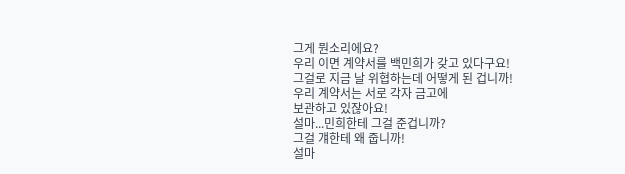그게 뭔소리에요?
우리 이면 계약서를 백민희가 갖고 있다구요!
그걸로 지금 날 위협하는데 어떻게 된 겁니까!
우리 계약서는 서로 각자 금고에
보관하고 있잖아요!
설마...민희한테 그걸 준겁니까?
그걸 걔한테 왜 줍니까!
설마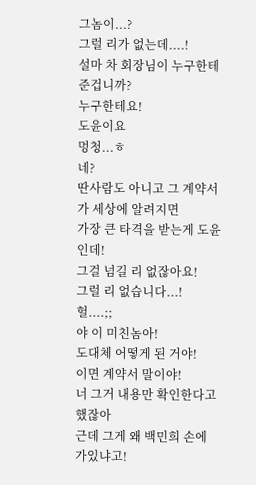그놈이...?
그럴 리가 없는데....!
설마 차 회장님이 누구한테 준겁니까?
누구한테요!
도윤이요
멍청...ㅎ
네?
딴사람도 아니고 그 계약서가 세상에 알려지면
가장 큰 타격을 받는게 도윤인데!
그걸 넘길 리 없잖아요!
그럴 리 없습니다...!
헐....;;
야 이 미친놈아!
도대체 어떻게 된 거야!
이면 계약서 말이야!
너 그거 내용만 확인한다고 했잖아
근데 그게 왜 백민희 손에 가있냐고!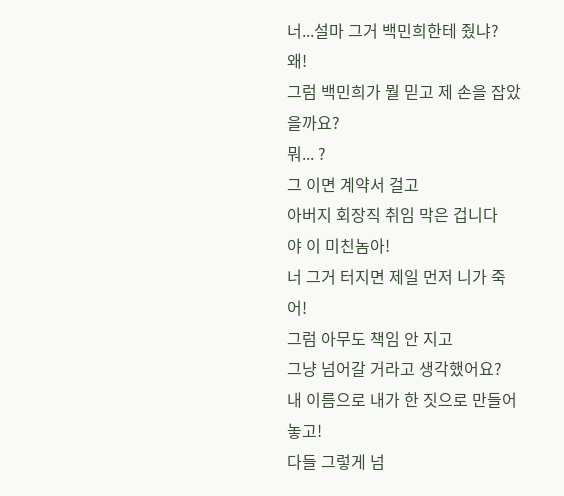너...설마 그거 백민희한테 줬냐?
왜!
그럼 백민희가 뭘 믿고 제 손을 잡았을까요?
뭐... ?
그 이면 계약서 걸고
아버지 회장직 취임 막은 겁니다
야 이 미친놈아!
너 그거 터지면 제일 먼저 니가 죽어!
그럼 아무도 책임 안 지고
그냥 넘어갈 거라고 생각했어요?
내 이름으로 내가 한 짓으로 만들어 놓고!
다들 그렇게 넘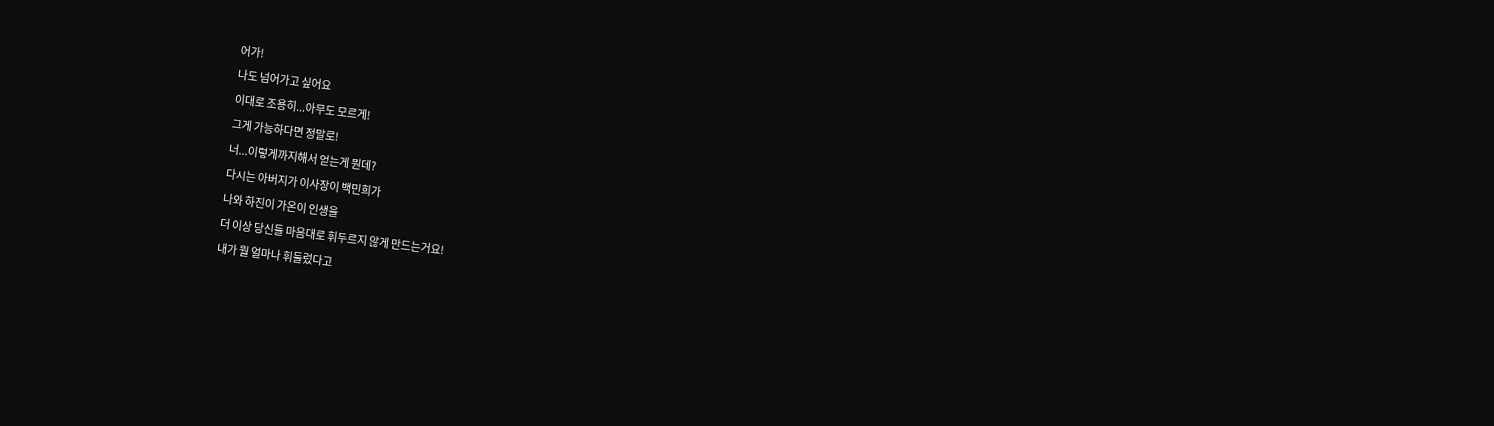어가!
나도 넘어가고 싶어요
이대로 조용히...아무도 모르게!
그게 가능하다면 정말로!
너...이렇게까지해서 얻는게 뭔데?
다시는 아버지가 이사장이 백민희가
나와 하진이 가온이 인생을
더 이상 당신들 마음대로 휘두르지 않게 만드는거요!
내가 뭘 얼마나 휘둘렀다고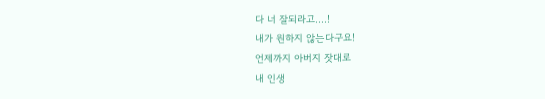다 너 잘되라고....!
내가 원하지 않는다구요!
언제까지 아버지 잣대로
내 인생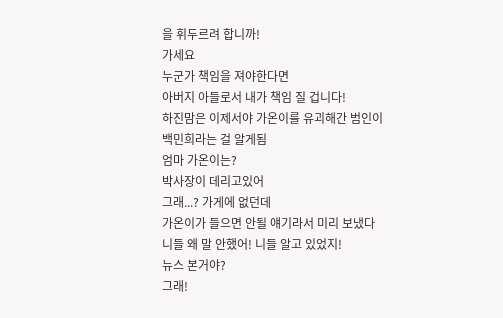을 휘두르려 합니까!
가세요
누군가 책임을 져야한다면
아버지 아들로서 내가 책임 질 겁니다!
하진맘은 이제서야 가온이를 유괴해간 범인이
백민희라는 걸 알게됨
엄마 가온이는?
박사장이 데리고있어
그래...? 가게에 없던데
가온이가 들으면 안될 얘기라서 미리 보냈다
니들 왜 말 안했어! 니들 알고 있었지!
뉴스 본거야?
그래!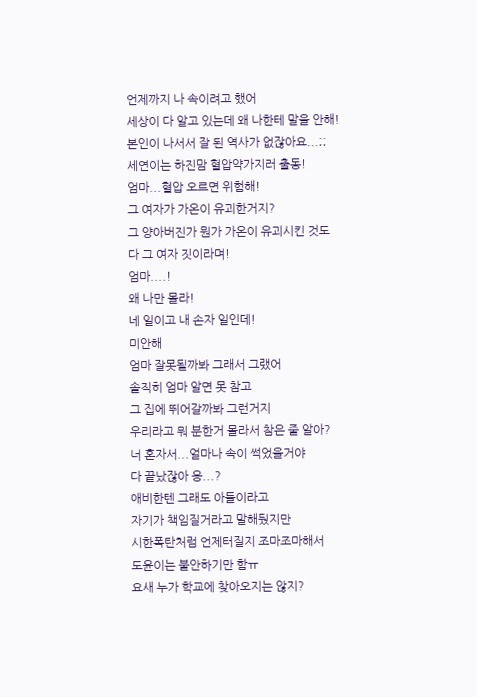언제까지 나 속이려고 했어
세상이 다 알고 있는데 왜 나한테 말을 안해!
본인이 나서서 잘 된 역사가 없잖아요...;;
세연이는 하진맘 혈압약가지러 출동!
엄마...혈압 오르면 위험해!
그 여자가 가온이 유괴한거지?
그 양아버진가 뭔가 가온이 유괴시킨 것도
다 그 여자 짓이라며!
엄마....!
왜 나만 몰라!
네 일이고 내 손자 일인데!
미안해
엄마 잘못될까봐 그래서 그랬어
솔직히 엄마 알면 못 참고
그 집에 뛰어갈까봐 그런거지
우리라고 뭐 분한거 몰라서 참은 줄 알아?
너 혼자서...얼마나 속이 썩었을거야
다 끝났잖아 응...?
애비한텐 그래도 아들이라고
자기가 책임질거라고 말해뒀지만
시한폭탄처럼 언제터질지 조마조마해서
도윤이는 불안하기만 함ㅠ
요새 누가 학교에 찾아오지는 않지?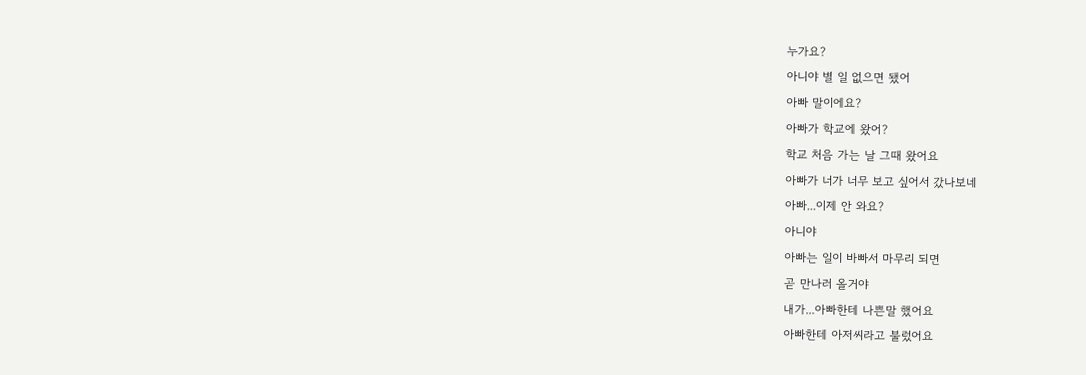누가요?
아니야 별 일 없으면 됐어
아빠 말이에요?
아빠가 학교에 왔어?
학교 처음 가는 날 그때 왔어요
아빠가 너가 너무 보고 싶어서 갔나보네
아빠...이제 안 와요?
아니야
아빠는 일이 바빠서 마무리 되면
곧 만나러 올거야
내가...아빠한테 나쁜말 했어요
아빠한테 아저씨라고 불렀어요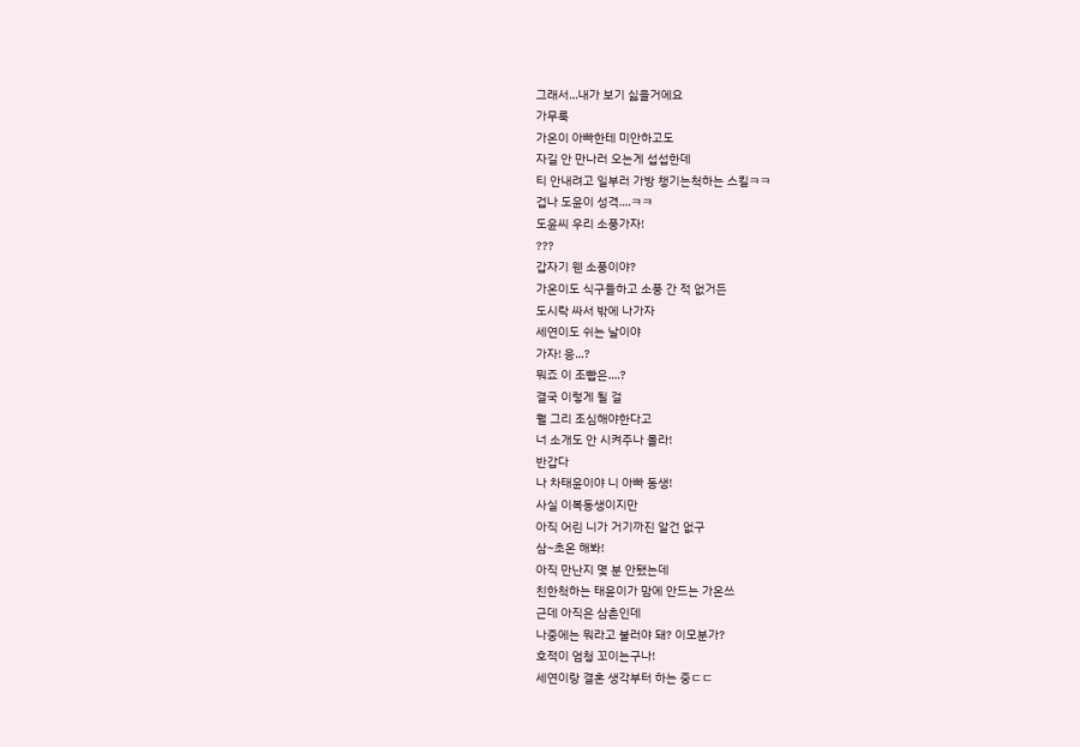그래서...내가 보기 싫을거에요
가무룩
가온이 아빠한테 미안하고도
자길 안 만나러 오는게 섭섭한데
티 안내려고 일부러 가방 챙기는척하는 스킬ㅋㅋ
겁나 도윤이 성격....ㅋㅋ
도윤씨 우리 소풍가자!
???
갑자기 웬 소풍이야?
가온이도 식구들하고 소풍 간 적 없거든
도시락 싸서 밖에 나가자
세연이도 쉬는 날이야
가자! 응...?
뭐죠 이 조빱은....?
결국 이렇게 될 걸
뭘 그리 조심해야한다고
너 소개도 안 시켜주나 몰라!
반갑다
나 차태윤이야 니 아빠 동생!
사실 이복동생이지만
아직 어린 니가 거기까진 알건 없구
삼~초온 해봐!
아직 만난지 몇 분 안됐는데
친한척하는 태윤이가 맘에 안드는 가온쓰
근데 아직은 삼촌인데
나중에는 뭐라고 불러야 돼? 이모분가?
호적이 엄청 꼬이는구나!
세연이랑 결혼 생각부터 하는 중ㄷㄷ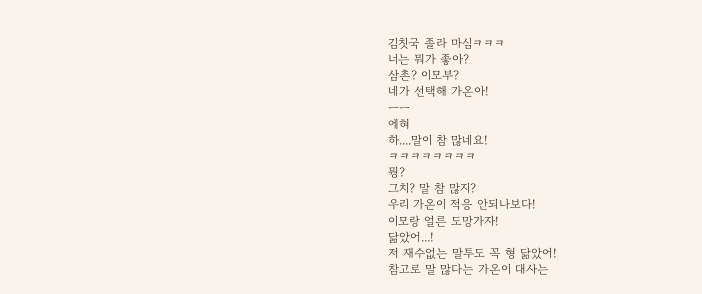김칫국 졸라 마심ㅋㅋㅋ
너는 뭐가 좋아?
삼촌? 이모부?
네가 선택해 가온아!
ㅡㅡ
에혀
하....말이 참 많네요!
ㅋㅋㅋㅋㅋㅋㅋㅋ
뭥?
그치? 말 참 많지?
우리 가온이 적응 안되나보다!
이모랑 얼른 도망가자!
닮았어...!
저 재수없는 말투도 꼭 형 닮았어!
참고로 말 많다는 가온이 대사는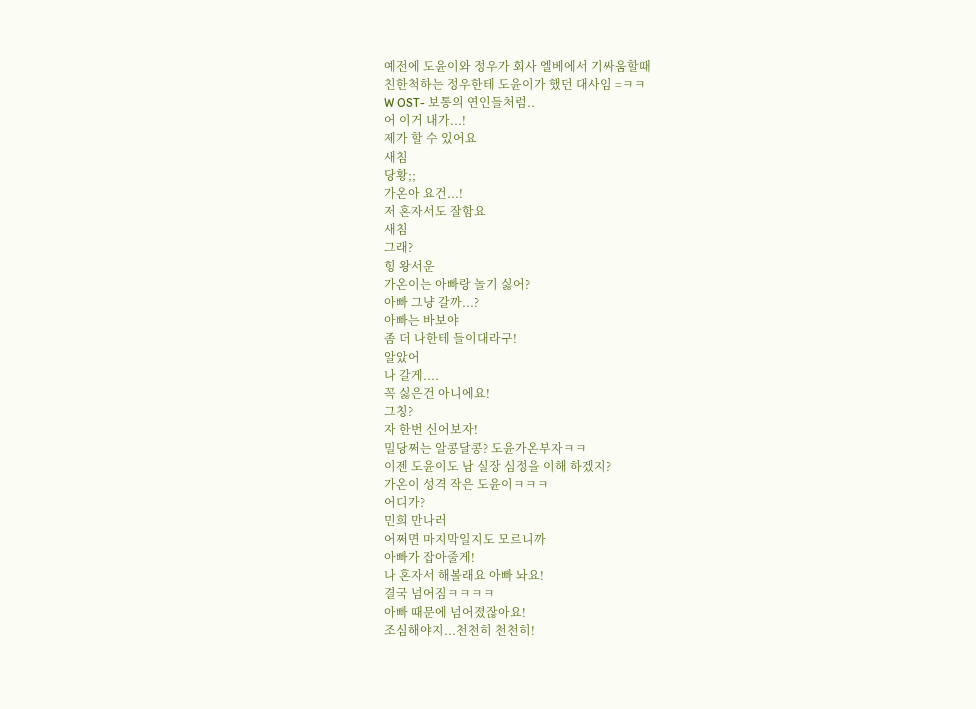예전에 도윤이와 정우가 회사 엘베에서 기싸움할때
친한척하는 정우한테 도윤이가 했던 대사임 =ㅋㅋ
W OST- 보통의 연인들처럼..
어 이거 내가...!
제가 할 수 있어요
새침
당황;;
가온아 요건...!
저 혼자서도 잘함요
새침
그래?
힝 왕서운
가온이는 아빠랑 놀기 싫어?
아빠 그냥 갈까...?
아빠는 바보야
좀 더 나한테 들이대라구!
알았어
나 갈게....
꼭 싫은건 아니에요!
그칭?
자 한번 신어보자!
밀당쩌는 알콩달콩? 도윤가온부자ㅋㅋ
이젠 도윤이도 남 실장 심정을 이해 하겠지?
가온이 성격 작은 도윤이ㅋㅋㅋ
어디가?
민희 만나러
어쩌면 마지막일지도 모르니까
아빠가 잡아줄게!
나 혼자서 해볼래요 아빠 놔요!
결국 넘어짐ㅋㅋㅋㅋ
아빠 때문에 넘어졌잖아요!
조심해야지...천천히 천천히!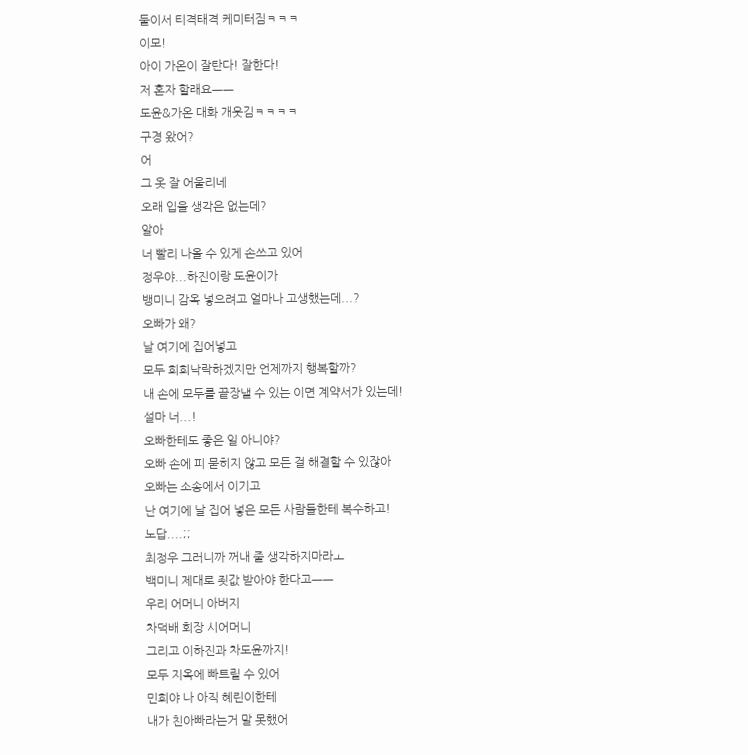둘이서 티격태격 케미터짐ㅋㅋㅋ
이모!
아이 가온이 잘탄다! 잘한다!
저 혼자 할래요ㅡㅡ
도윤&가온 대화 개웃김ㅋㅋㅋㅋ
구경 왔어?
어
그 옷 잘 어울리네
오래 입을 생각은 없는데?
알아
너 빨리 나올 수 있게 손쓰고 있어
정우야...하진이랑 도윤이가
뱅미니 감옥 넣으려고 얼마나 고생했는데...?
오빠가 왜?
날 여기에 집어넣고
모두 희희낙락하겠지만 언제까지 행복할까?
내 손에 모두를 끝장낼 수 있는 이면 계약서가 있는데!
설마 너...!
오빠한테도 좋은 일 아니야?
오빠 손에 피 묻히지 않고 모든 걸 해결할 수 있잖아
오빠는 소송에서 이기고
난 여기에 날 집어 넣은 모든 사람들한테 복수하고!
노답....;;
최정우 그러니까 꺼내 줄 생각하지마라ㅗ
백미니 제대로 죗값 받아야 한다고ㅡㅡ
우리 어머니 아버지
차덕배 회장 시어머니
그리고 이하진과 차도윤까지!
모두 지옥에 빠트릴 수 있어
민희야 나 아직 혜린이한테
내가 친아빠라는거 말 못했어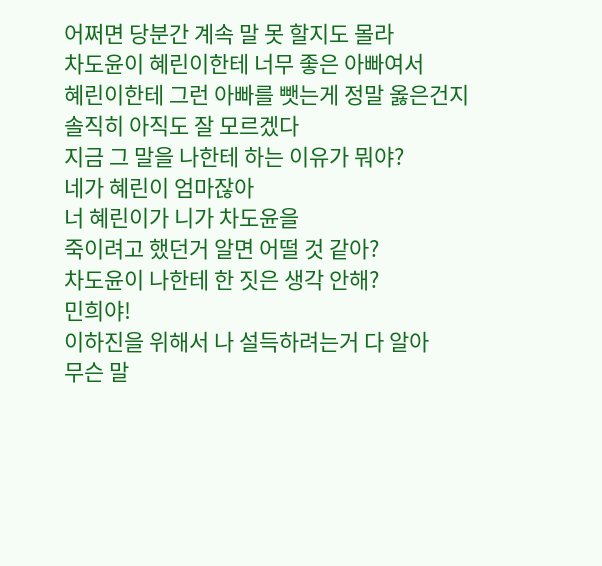어쩌면 당분간 계속 말 못 할지도 몰라
차도윤이 혜린이한테 너무 좋은 아빠여서
혜린이한테 그런 아빠를 뺏는게 정말 옳은건지
솔직히 아직도 잘 모르겠다
지금 그 말을 나한테 하는 이유가 뭐야?
네가 혜린이 엄마잖아
너 혜린이가 니가 차도윤을
죽이려고 했던거 알면 어떨 것 같아?
차도윤이 나한테 한 짓은 생각 안해?
민희야!
이하진을 위해서 나 설득하려는거 다 알아
무슨 말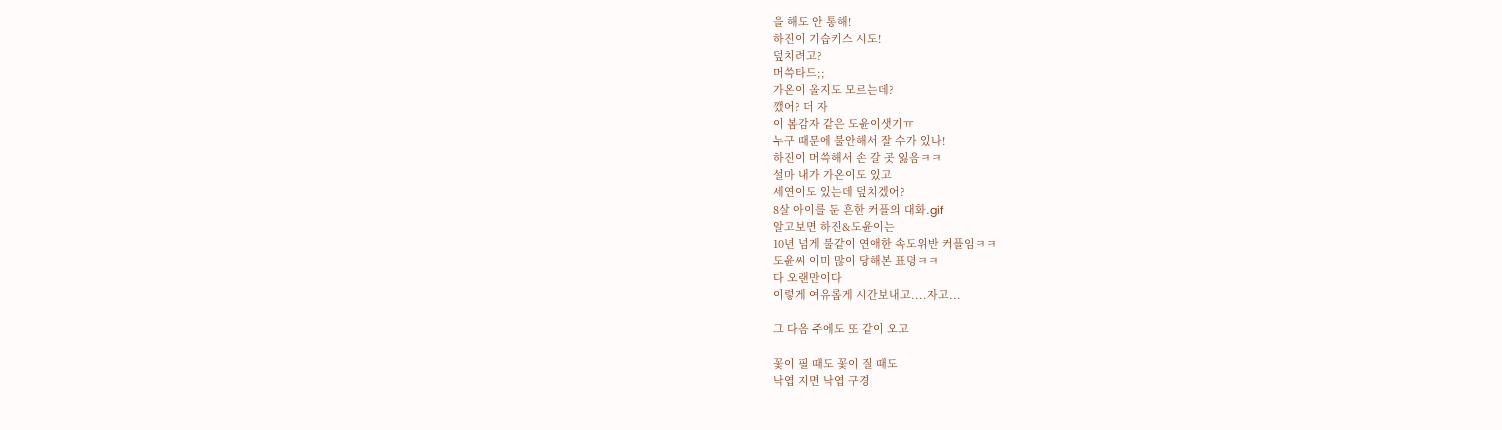을 해도 안 통해!
하진이 기습키스 시도!
덮치려고?
머쓱타드;;
가온이 올지도 모르는데?
깼어? 더 자
이 봄감자 같은 도윤이샛기ㅠ
누구 때문에 불안해서 잘 수가 있나!
하진이 머쓱해서 손 갈 곳 잃음ㅋㅋ
설마 내가 가온이도 있고
세연이도 있는데 덮치겠어?
8살 아이를 둔 흔한 커플의 대화.gif
알고보면 하진&도윤이는
10년 넘게 불같이 연애한 속도위반 커플임ㅋㅋ
도윤씨 이미 많이 당해본 표뎡ㅋㅋ
다 오랜만이다
이렇게 여유롭게 시간보내고....자고...

그 다음 주에도 또 같이 오고

꽃이 필 때도 꽃이 질 때도
낙엽 지면 낙엽 구경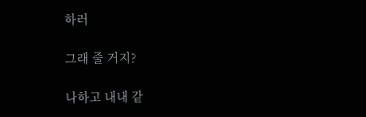하러

그래 줄 거지?

나하고 내내 같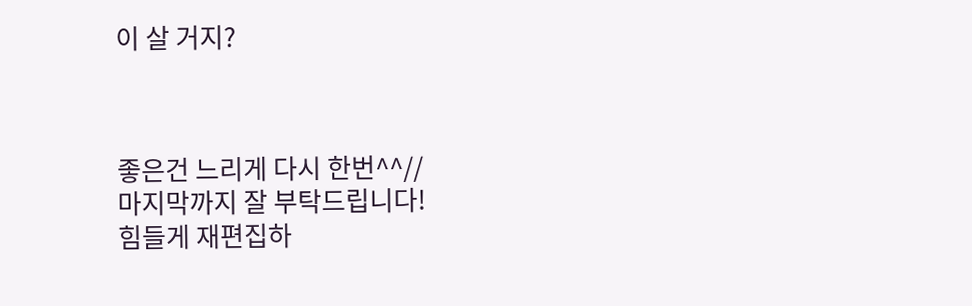이 살 거지?



좋은건 느리게 다시 한번^^//
마지막까지 잘 부탁드립니다!
힘들게 재편집하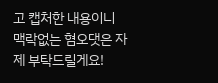고 캡처한 내용이니
맥락없는 혐오댓은 자제 부탁드릴게요!